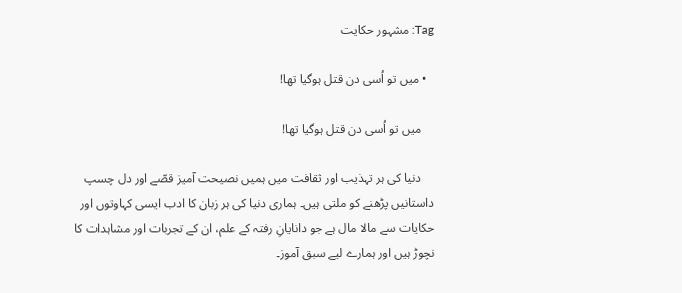Tag: مشہور حکایت

  • میں تو اُسی دن قتل ہوگیا تھا!

    میں تو اُسی دن قتل ہوگیا تھا!

    دنیا کی ہر تہذیب اور ثقافت میں ہمیں نصیحت آمیز قصّے اور دل چسپ داستانیں پڑھنے کو ملتی ہیں۔ ہماری دنیا کی ہر زبان کا ادب ایسی کہاوتوں اور حکایات سے مالا مال ہے جو دانایانِ رفتہ کے علم، ان کے تجربات اور مشاہدات کا نچوڑ ہیں اور ہمارے لیے سبق آموز۔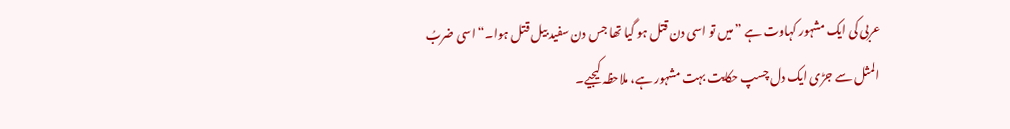عربی کی ایک مشہور کہاوت ہے ”میں تو اسی دن قتل ہو گیا تھا جس دن سفید بیل قتل ہوا۔“ اسی ضربُ المثل سے جڑی ایک دل چسپ حکایت بہت مشہور ہے، ملاحظہ کیجیے۔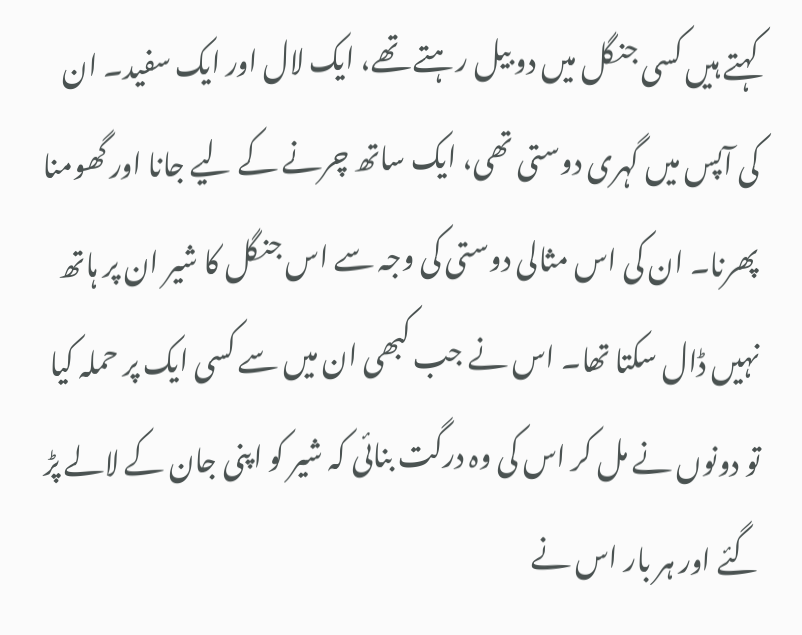کہتے ہیں کسی جنگل میں دو بیل رہتے تھے، ایک لال اور ایک سفید۔ ان کی آپس میں گہری دوستی تھی، ایک ساتھ چرنے کے لیے جانا اور گھومنا پھرنا۔ ان کی اس مثالی دوستی کی وجہ سے اس جنگل کا شیر ان پر ہاتھ نہیں ڈال سکتا تھا۔ اس نے جب کبھی ان میں سے کسی ایک پر حملہ کیا تو دونوں نے مل کر اس کی وہ درگت بنائی کہ شیر کو اپنی جان کے لالے پڑ گئے اور ہر بار اس نے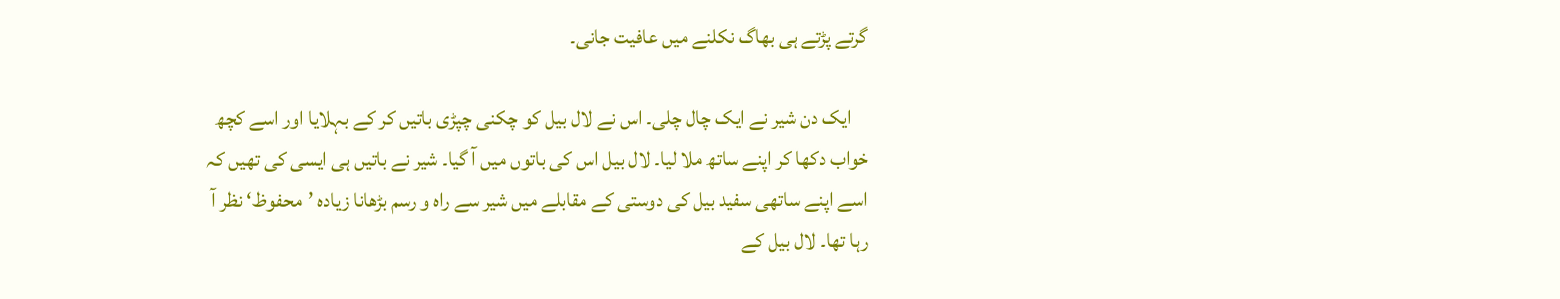گرتے پڑتے ہی بھاگ نکلنے میں‌ عافیت جانی۔

    ایک دن شیر نے ایک چال چلی۔ اس نے لال بیل کو چکنی چپڑی باتیں کر کے بہلایا اور اسے کچھ خواب دکھا کر اپنے ساتھ ملا لیا۔ لال بیل اس کی باتوں میں آ گیا۔ شیر نے باتیں ہی ایسی کی تھیں کہ اسے اپنے ساتھی سفید بیل کی دوستی کے مقابلے میں شیر سے راہ و رسم بڑھانا زیادہ ’محفوظ‘ نظر آ رہا تھا۔ لال بیل کے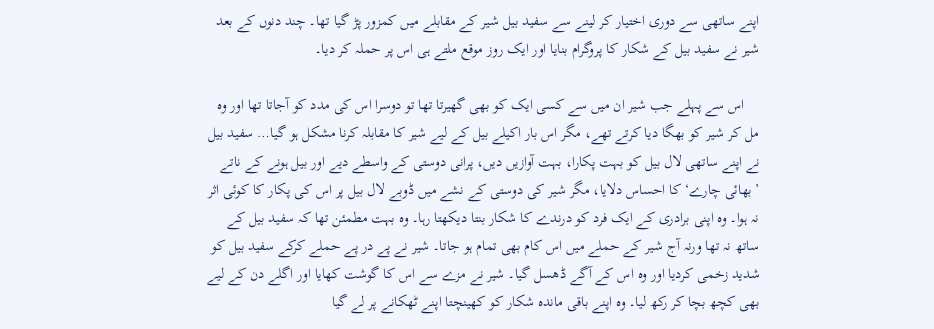اپنے ساتھی سے دوری اختیار کر لینے سے سفید بیل شیر کے مقابلے میں کمزور پڑ گیا تھا۔ چند دنوں کے بعد شیر نے سفید بیل کے شکار کا پروگرام بنایا اور ایک روز موقع ملتے ہی اس پر حملہ کر دیا۔

    اس سے پہلے جب شیر ان میں سے کسی ایک کو بھی گھیرتا تھا تو دوسرا اس کی مدد کو آجاتا تھا اور وہ مل کر شیر کو بھگا دیا کرتے تھے، مگر اس بار اکیلے بیل کے لیے شیر کا مقابلہ کرنا مشکل ہو گیا… سفید بیل نے اپنے ساتھی لال بیل کو بہت پکارا، بہت آوازیں دیں، پرانی دوستی کے واسطے دیے اور بیل ہونے کے ناتے ’بھائی چارے‘ کا احساس دلایا، مگر شیر کی دوستی کے نشے میں ڈوبے لال بیل پر اس کی پکار کا کوئی اثر نہ ہوا۔ وہ اپنی برادری کے ایک فرد کو درندے کا شکار بنتا دیکھتا رہا۔ وہ بہت مطمئن تھا کہ سفید بیل کے ساتھ نہ تھا ورنہ آج شیر کے حملے میں اس کام بھی تمام ہو جاتا۔ شیر نے پے در پے حملے کرکے سفید بیل کو شدید زخمی کردیا اور وہ اس کے آگے ڈھسل گیا۔ شیر نے مزے سے اس کا گوشت کھایا اور اگلے دن کے لیے بھی کچھ بچا کر رکھ لیا۔ وہ اپنے باقی ماندہ شکار کو کھینچتا اپنے ٹھکانے پر لے گیا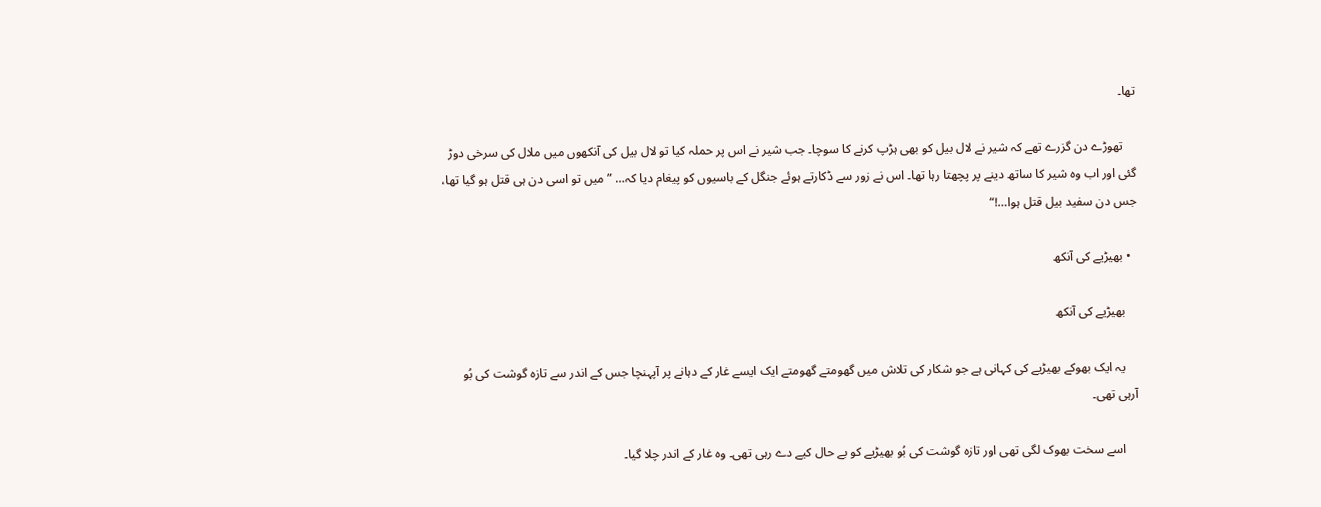تھا۔

    تھوڑے دن گزرے تھے کہ شیر نے لال بیل کو بھی ہڑپ کرنے کا سوچا۔ جب شیر نے اس پر حملہ کیا تو لال بیل کی آنکھوں میں ملال کی سرخی دوڑ گئی اور اب وہ شیر کا ساتھ دینے پر پچھتا رہا تھا۔ اس نے زور سے ڈکارتے ہوئے جنگل کے باسیوں کو پیغام دیا کہ… ”میں تو اسی دن ہی قتل ہو گیا تھا، جس دن سفید بیل قتل ہوا…!“

  • بھیڑیے کی آنکھ

    بھیڑیے کی آنکھ

    یہ ایک بھوکے بھیڑیے کی کہانی ہے جو شکار کی تلاش میں گھومتے گھومتے ایک ایسے غار کے دہانے پر آپہنچا جس کے اندر سے تازہ گوشت کی بُو آرہی تھی۔

    اسے سخت بھوک لگی تھی اور تازہ گوشت کی بُو بھیڑیے کو بے حال کیے دے رہی تھی۔ وہ غار کے اندر چلا گیا۔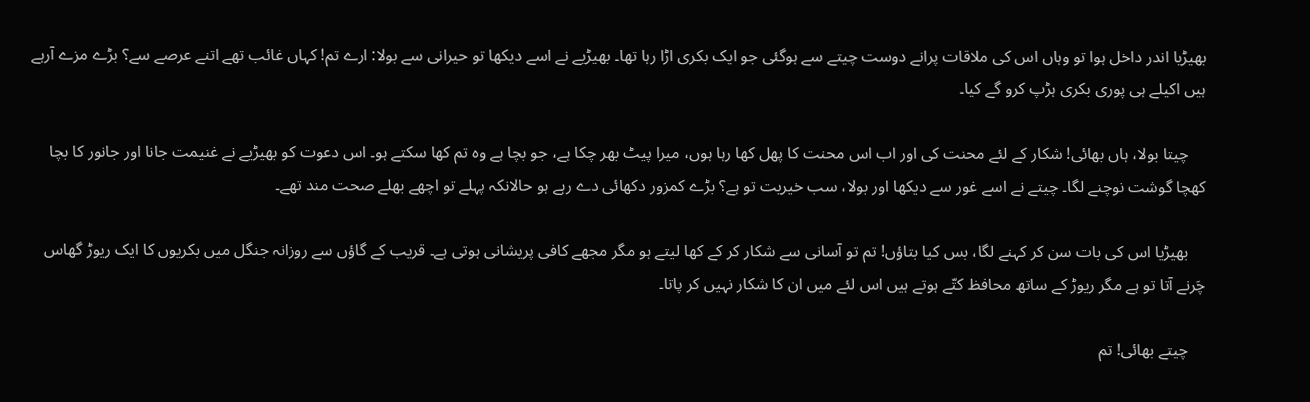بھیڑیا اندر داخل ہوا تو وہاں اس کی ملاقات پرانے دوست چیتے سے ہوگئی جو ایک بکری اڑا رہا تھا۔ بھیڑیے نے اسے دیکھا تو حیرانی سے بولا: ارے تم! کہاں غائب تھے اتنے عرصے سے؟ بڑے مزے آرہے ہیں اکیلے ہی پوری بکری ہڑپ کرو گے کیا۔

    چیتا بولا، ہاں بھائی! شکار کے لئے محنت کی اور اب اس محنت کا پھل کھا رہا ہوں، میرا پیٹ بھر چکا ہے، جو بچا ہے وہ تم کھا سکتے ہو۔ اس دعوت کو بھیڑیے نے غنیمت جانا اور جانور کا بچا کھچا گوشت نوچنے لگا۔ چیتے نے اسے غور سے دیکھا اور بولا، سب خیریت تو ہے؟ بڑے کمزور دکھائی دے رہے ہو حالانکہ پہلے تو اچھے بھلے صحت مند تھے۔

    بھیڑیا اس کی بات سن کر کہنے لگا، بس کیا بتاؤں! تم تو آسانی سے شکار کر کے کھا لیتے ہو مگر مجھے کافی پریشانی ہوتی ہے۔ قریب کے گاؤں سے روزانہ جنگل میں بکریوں کا ایک ریوڑ گھاس چَرنے آتا تو ہے مگر ریوڑ کے ساتھ محافظ کتّے ہوتے ہیں اس لئے میں ان کا شکار نہیں کر پاتا۔

    چیتے بھائی! تم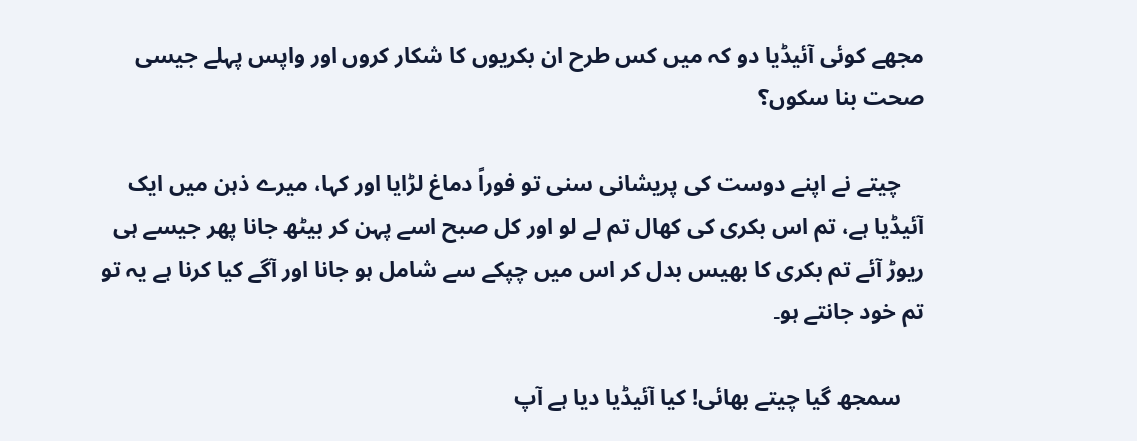مجھے کوئی آئیڈیا دو کہ میں کس طرح ان بکریوں کا شکار کروں اور واپس پہلے جیسی صحت بنا سکوں؟

    چیتے نے اپنے دوست کی پریشانی سنی تو فوراً دماغ لڑایا اور کہا، میرے ذہن میں ایک آئیڈیا ہے، تم اس بکری کی کھال تم لے لو اور کل صبح اسے پہن کر بیٹھ جانا پھر جیسے ہی ریوڑ آئے تم بکری کا بھیس بدل کر اس میں چپکے سے شامل ہو جانا اور آگے کیا کرنا ہے یہ تو تم خود جانتے ہو۔

    سمجھ گیا چیتے بھائی! کیا آئیڈیا دیا ہے آپ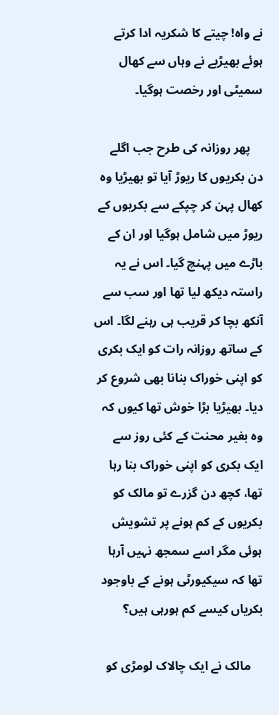نے واہ! چیتے کا شکریہ ادا کرتے ہوئے بھیڑیے نے وہاں سے کھال سمیٹی اور رخصت ہوگیا۔

    پھر روزانہ کی طرح جب اگلے دن بکریوں کا ریوڑ آیا تو بھیڑیا وہ کھال پہن کر چپکے سے بکریوں کے ریوڑ میں شامل ہوگیا اور ان کے باڑے میں پہنچ گیا۔ اس نے یہ راستہ دیکھ لیا تھا اور سب سے آنکھ بچا کر قریب ہی رہنے لگا۔ اس کے ساتھ روزانہ رات کو ایک بکری کو اپنی خوراک بنانا بھی شروع کر دیا۔ بھیڑیا بڑا خوش تھا کیوں کہ وہ بغیر محنت کے کئی روز سے ایک بکری کو اپنی خوراک بنا رہا تھا، کچھ دن گزرے تو مالک کو بکریوں کے کم ہونے پر تشویش ہوئی مگر اسے سمجھ نہیں آرہا تھا کہ سیکیورٹی ہونے کے باوجود بکریاں کیسے کم ہورہی ہیں؟

    مالک نے ایک چالاک لومڑی کو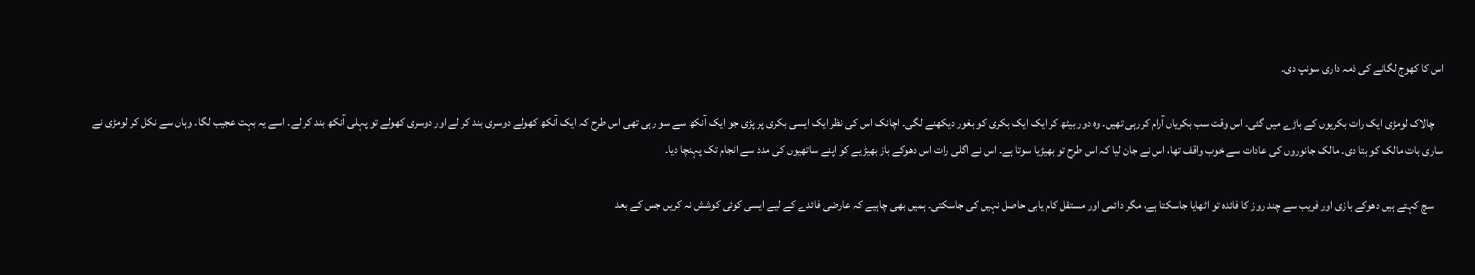اس کا کھوج لگانے کی ذمہ داری سونپ دی۔

    چالاک لومڑی ایک رات بکریوں کے باڑے میں گئی۔ اس وقت سب بکریاں آرام کررہی تھیں۔ وہ دور بیٹھ کر ایک ایک بکری کو بغور دیکھنے لگی۔ اچانک اس کی نظر ایک ایسی بکری پر پڑی جو ایک آنکھ سے سو رہی تھی اس طرح کہ ایک آنکھ کھولے دوسری بند کر لے اور دوسری کھولے تو پہلی آنکھ بند کر لے۔ اسے یہ بہت عجیب لگا۔ وہاں سے نکل کر لومڑی نے ساری بات مالک کو بتا دی۔ مالک جانوروں کی عادات سے خوب واقف تھا، اس نے جان لیا کہ اس طرح تو بھیڑیا سوتا ہے۔ اس نے اگلی رات اس دھوکے باز بھیڑیے کو اپنے ساتھیوں کی مدد سے انجام تک پہنچا دیا۔

    سچ کہتے ہیں دھوکے بازی اور فریب سے چند روز کا فائدہ تو اٹھایا جاسکتا ہے، مگر دائمی اور مستقل کام یابی حاصل نہیں کی جاسکتی۔ ہمیں بھی چاہیے کہ عارضی فائدے کے لیے ایسی کوئی کوشش نہ کریں جس کے بعد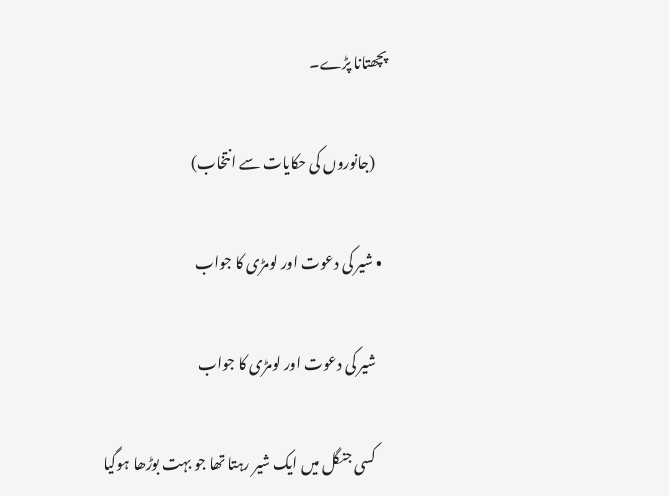پچھتانا پڑے۔

    (جانوروں کی حکایات سے انتخاب)

  • شیر کی دعوت اور لومڑی کا جواب

    شیر کی دعوت اور لومڑی کا جواب

    کسی جنگل میں ایک شیر رہتا تھا جو بہت بوڑھا ہوگیا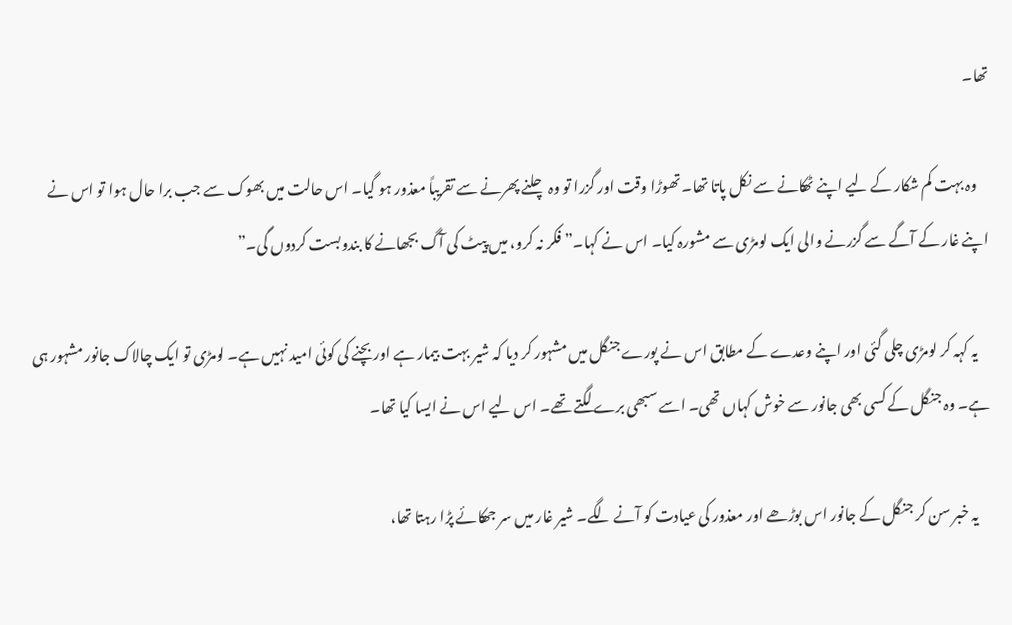تھا۔

    وہ بہت کم شکار کے لیے اپنے ٹھکانے سے نکل پاتا تھا۔ تھوڑا وقت اور گزرا تو وہ چلنے پھرنے سے تقریباً معذور ہو گیا۔ اس حالت میں بھوک سے جب برا حال ہوا تو اس نے اپنے غار کے آگے سے گزرنے والی ایک لومڑی سے مشورہ کیا۔ اس نے کہا۔” فکر نہ کرو، میں پیٹ کی آگ بجھانے کا بندوبست کردوں گی۔”

    یہ کہہ کر لومڑی چلی گئی اور اپنے وعدے کے مطابق اس نے پورے جنگل میں مشہور کر دیا کہ شیر بہت بیمار ہے اور بچنے کی کوئی امید نہیں ہے۔ لومڑی تو ایک چالاک جانور مشہور ہی ہے۔ وہ جنگل کے کسی بھی جانور سے خوش کہا‌ں تھی۔ اسے سبھی برے لگتے تھے۔ اس لیے اس نے ایسا کیا تھا۔

    یہ خبر سن کر جنگل کے جانور اس بوڑھے اور معذور کی عیادت کو آنے لگے۔ شیر غار میں سر جھکائے پڑا رہتا تھا،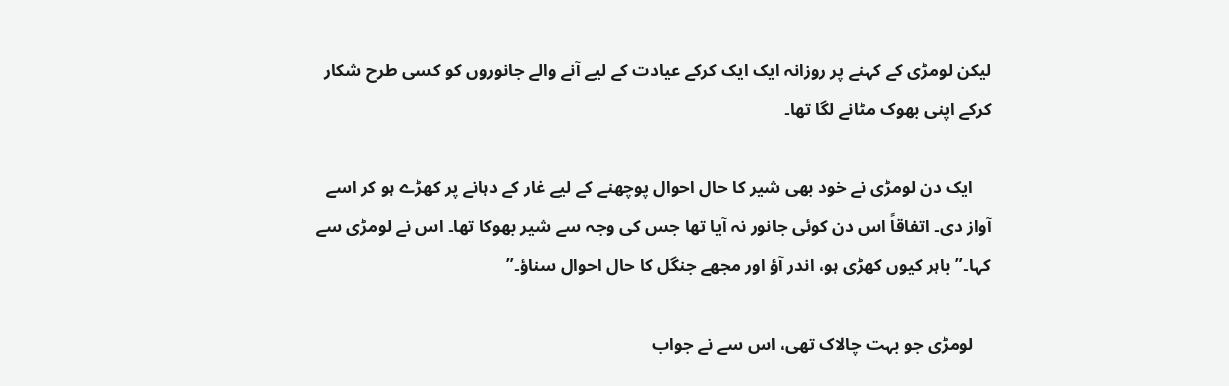لیکن لومڑی کے کہنے پر روزانہ ایک ایک کرکے عیادت کے لیے آنے والے جانوروں کو کسی طرح شکار کرکے اپنی بھوک مٹانے لگا تھا۔

    ایک دن لومڑی نے خود بھی شیر کا حال احوال پوچھنے کے لیے غار کے دہانے پر کھڑے ہو کر اسے آواز دی۔ اتفاقاً اس دن کوئی جانور نہ آیا تھا جس کی وجہ سے شیر بھوکا تھا۔ اس نے لومڑی سے کہا۔” باہر کیوں کھڑی ہو، اندر آؤ اور مجھے جنگل کا حال احوال سناؤ۔”

    لومڑی جو بہت چالاک تھی، اس سے نے جواب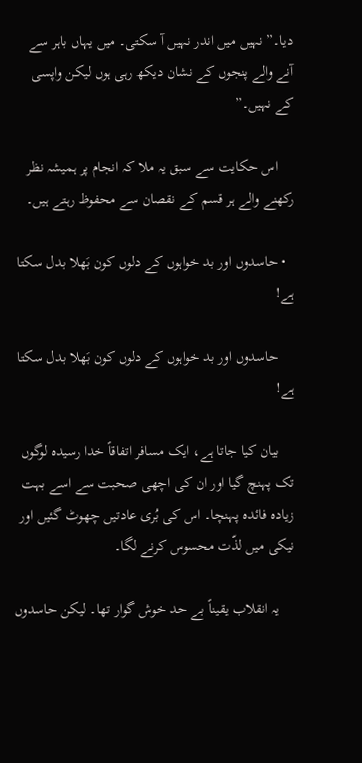دیا۔” نہیں میں اندر نہیں آ سکتی۔ میں یہاں باہر سے آنے والے پنجوں کے نشان دیکھ رہی ہوں لیکن واپسی کے نہیں۔”

    اس حکایت سے سبق یہ ملا کہ انجام پر ہمیشہ نظر رکھنے والے ہر قسم کے نقصان سے محفوظ رہتے ہیں۔

  • حاسدوں اور بد خواہوں کے دلوں کون بَھلا بدل سکتا ہے!

    حاسدوں اور بد خواہوں کے دلوں کون بَھلا بدل سکتا ہے!

    بیان کیا جاتا ہے، ایک مسافر اتفاقاً خدا رسیدہ لوگوں تک پہنچ گیا اور ان کی اچھی صحبت سے اسے بہت زیادہ فائدہ پہنچا۔ اس کی بُری عادتیں چھوٹ گئیں اور نیکی میں لذّت محسوس کرنے لگا۔

    یہ انقلاب یقیناً بے حد خوش گوار تھا۔ لیکن حاسدوں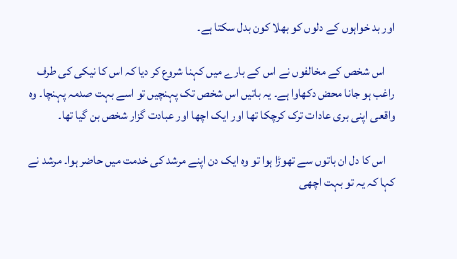اور بد خواہوں کے دلوں کو بھلا کون بدل سکتا ہے۔

    اس شخص کے مخالفوں نے اس کے بارے میں کہنا شروع کر دیا کہ اس کا نیکی کی طرف راغب ہو جانا محض دکھاوا ہے۔ یہ باتیں اس شخص تک پہنچیں تو اسے بہت صدمہ پہنچا۔ وہ واقعی اپنی بری عادات ترک کرچکا تھا اور ایک اچھا اور عبادت گزار شخص بن گیا تھا۔

    اس کا دل ان باتوں سے تھوڑا ہوا تو وہ ایک دن اپنے مرشد کی خدمت میں حاضر ہوا۔ مرشد نے کہا کہ یہ تو بہت اچھی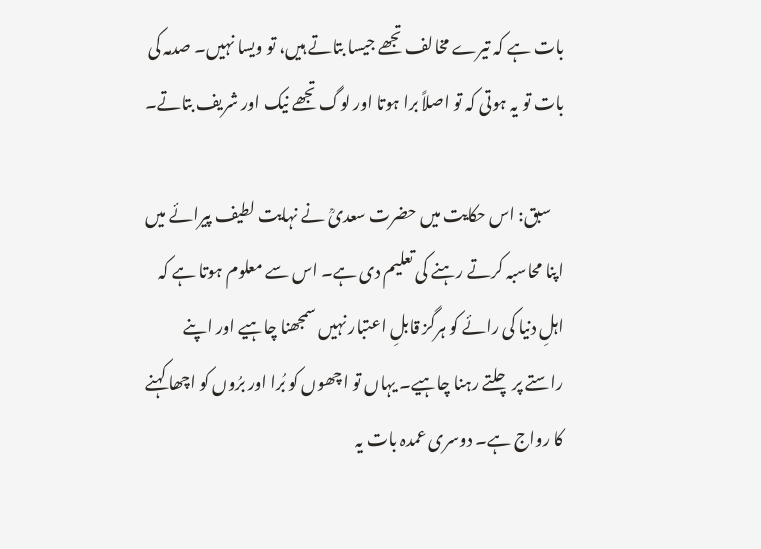بات ہے کہ تیرے مخالف تجھے جیسا بتاتے ہیں، تو ویسا نہیں۔ صدمہ کی بات تو یہ ہوتی کہ تو اصلاً برا ہوتا اور لوگ تجھے نیک اور شریف بتاتے۔

    سبق: اس حکایت میں حضرت سعدیؒ نے نہایت لطیف پیرائے میں اپنا محاسبہ کرتے رہنے کی تعلیم دی ہے۔ اس سے معلوم ہوتا ہے کہ اہلِ دنیا کی رائے کو ہرگز قابلِ اعتبار نہیں سمجھنا چاہیے اور اپنے راستے پر چلتے رہنا چاہیے۔ یہاں تو اچھوں کو بُرا اور برُوں کو اچھا کہنے کا رواج ہے۔ دوسری عمدہ بات یہ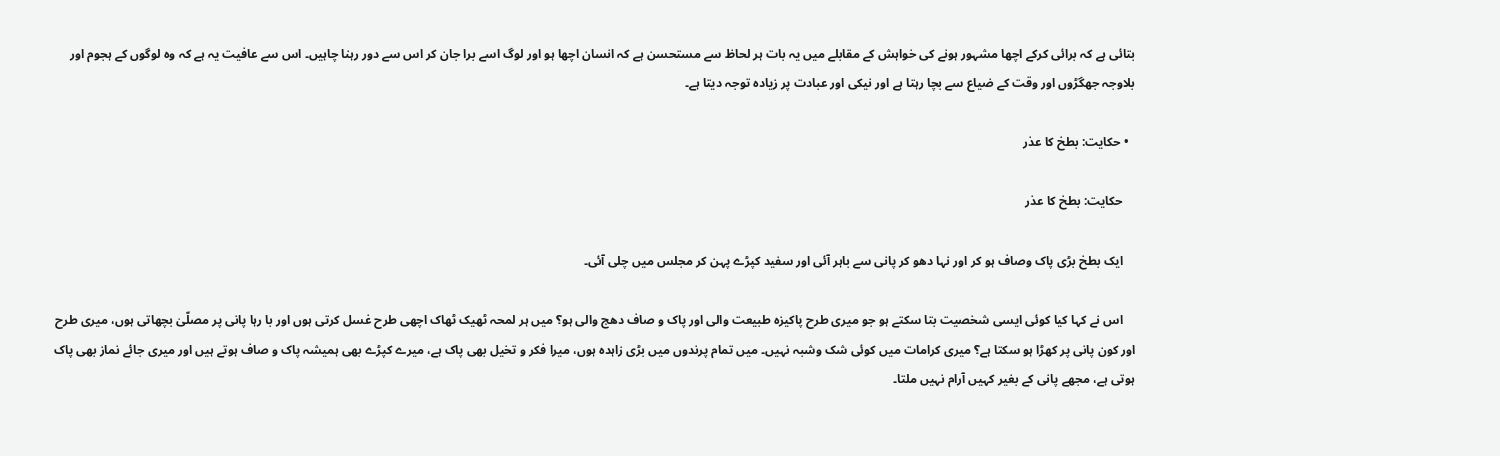بتائی ہے کہ برائی کرکے اچھا مشہور ہونے کی خواہش کے مقابلے میں یہ بات ہر لحاظ سے مستحسن ہے کہ انسان اچھا ہو اور لوگ اسے برا جان کر اس سے دور رہنا چاہیں‌۔ اس سے عافیت یہ ہے کہ وہ لوگوں‌ کے ہجوم اور بلاوجہ جھگڑوں اور وقت کے ضیاع سے بچا رہتا ہے اور نیکی اور عبادت پر زیادہ توجہ دیتا ہے۔

  • حکایت: بطخ کا عذر

    حکایت: بطخ کا عذر

    ایک بطخ بڑی پاک وصاف ہو کر اور نہا دھو کر پانی سے باہر آئی اور سفید کپڑے پہن کر مجلس میں چلی آئی۔

    اس نے کہا کیا کوئی ایسی شخصیت بتا سکتے ہو جو میری طرح پاکیزہ طبیعت والی اور پاک و صاف دھج والی ہو؟ میں ہر لمحہ ٹھیک ٹھاک اچھی طرح غسل کرتی ہوں اور با رہا پانی پر مصلّیٰ بچھاتی ہوں، میری طرح اور کون پانی پر کھڑا ہو سکتا ہے؟ میری کرامات میں کوئی شک وشبہ نہیں۔ میں تمام پرندوں میں بڑی زاہدہ ہوں، میرا فکر و تخیل بھی پاک ہے، میرے کپڑے بھی ہمیشہ پاک و صاف ہوتے ہیں اور میری جائے نماز بھی پاک ہوتی ہے، مجھے پانی کے بغیر کہیں آرام نہیں ملتا۔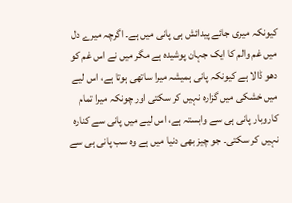کیونکہ میری جائے پیدائش ہی پانی میں ہے۔ اگرچہ میرے دل میں غم والم کا ایک جہان پوشیدہ ہے مگر میں نے اس غم کو دھو ڈالا ہے کیونکہ پانی ہمیشہ میرا ساتھی ہوتا ہے، اس لیے میں خشکی میں گزارہ نہیں کر سکتی اور چونکہ میرا تمام کاروبار پانی ہی سے وابستہ ہے، اس لیے میں پانی سے کنارہ نہیں کر سکتی۔ جو چیز بھی دنیا میں ہے وہ سب پانی ہی سے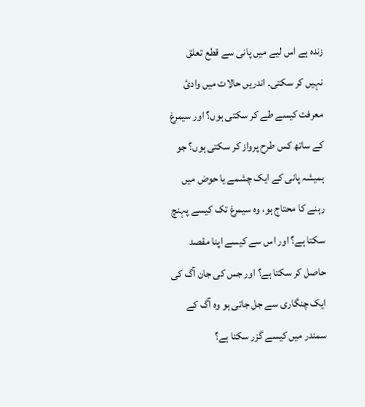زندہ ہے اس لیے میں پانی سے قطع تعلق نہیں کر سکتی۔ اندریں حالات میں وادیٔ معرفت کیسے طے کر سکتی ہوں؟ اور سیمرغ کے ساتھ کس طرح پرواز کر سکتی ہوں؟ جو ہمیشہ پانی کے ایک چشمے یا حوض میں رہنے کا محتاج ہو، وہ سیمرغ تک کیسے پہنچ سکتا ہے؟ اور اس سے کیسے اپنا مقصد حاصل کر سکتا ہے؟ اور جس کی جان آگ کی ایک چنگاری سے جل جاتی ہو وہ آگ کے سمندر میں کیسے گزر سکتا ہے؟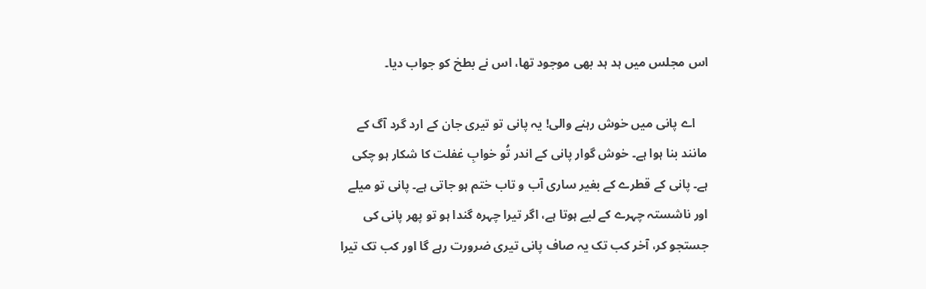اس مجلس میں ہد ہد بھی موجود تھا، اس نے بطخ کو جواب دیا۔

    اے پانی میں خوش رہنے والی! یہ پانی تو تیری جان کے ارد گرد آگ کے مانند بنا ہوا ہے۔ خوش گوار پانی کے اندر تُو خوابِ غفلت کا شکار ہو چکی ہے۔ پانی کے قطرے کے بغیر ساری آب و تاب ختم ہو جاتی ہے۔ پانی تو میلے اور ناشستہ چہرے کے لیے ہوتا ہے، اگر تیرا چہرہ گندا ہو تو پھر پانی کی جستجو کر، آخر کب تک یہ صاف پانی تیری ضرورت رہے گا اور کب تک تیرا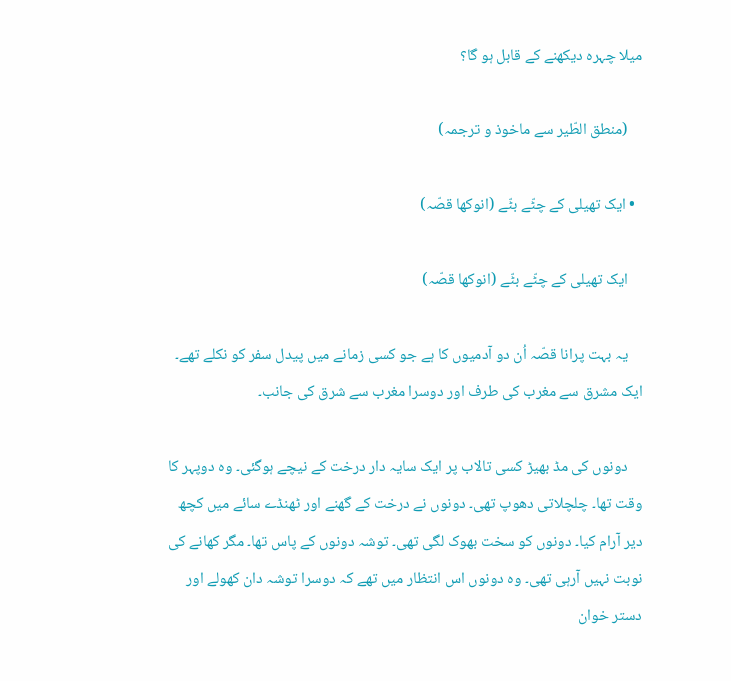میلا چہرہ دیکھنے کے قابل ہو گا؟

    (منطق الطّیر سے ماخوذ و ترجمہ)

  • ایک تھیلی کے چٹّے بٹّے (انوکھا قصّہ)

    ایک تھیلی کے چٹّے بٹّے (انوکھا قصّہ)

    یہ بہت پرانا قصّہ اُن دو آدمیوں کا ہے جو کسی زمانے میں پیدل سفر کو نکلے تھے۔ ایک مشرق سے مغرب کی طرف اور دوسرا مغرب سے شرق کی جانب۔

    دونوں کی مڈ بھیڑ کسی تالاب پر ایک سایہ دار درخت کے نیچے ہوگئی۔ وہ دوپہر کا وقت تھا۔ چلچلاتی دھوپ تھی۔ دونوں نے درخت کے گھنے اور ٹھنڈے سائے میں کچھ دیر آرام کیا۔ دونوں کو سخت بھوک لگی تھی۔ توشہ دونوں کے پاس تھا۔ مگر کھانے کی نوبت نہیں آرہی تھی۔ وہ دونوں اس انتظار میں تھے کہ دوسرا توشہ دان کھولے اور دستر خوان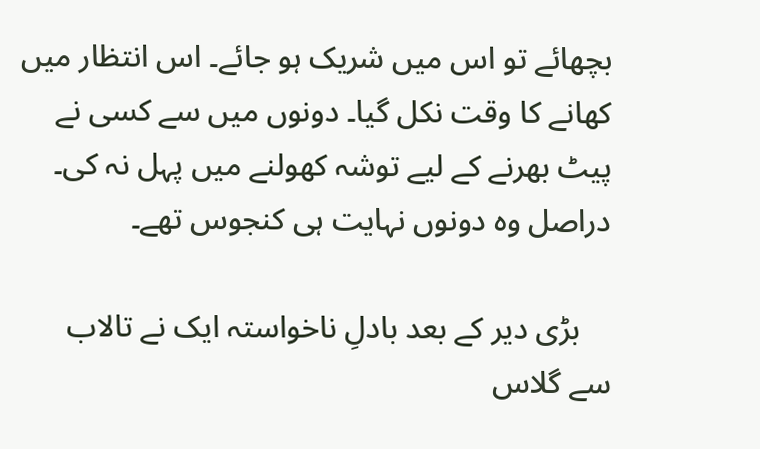بچھائے تو اس میں شریک ہو جائے۔ اس انتظار میں کھانے کا وقت نکل گیا۔ دونوں میں سے کسی نے پیٹ بھرنے کے لیے توشہ کھولنے میں پہل نہ کی۔ دراصل وہ دونوں نہایت ہی کنجوس تھے۔

    بڑی دیر کے بعد بادلِ ناخواستہ ایک نے تالاب سے گلاس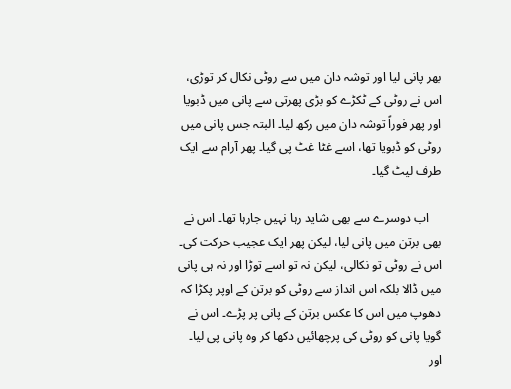بھر پانی لیا اور توشہ دان میں سے روٹی نکال کر توڑی، اس نے روٹی کے ٹکڑے کو بڑی پھرتی سے پانی میں ڈبویا اور پھر فوراً توشہ دان میں رکھ لیا۔ البتہ جس پانی میں روٹی کو ڈبویا تھا، اسے غٹا غٹ پی گیا۔ پھر آرام سے ایک طرف لیٹ گیا۔

    اب دوسرے سے بھی شاید رہا نہیں‌ جارہا تھا۔ اس نے بھی برتن میں پانی لیا، لیکن پھر ایک عجیب حرکت کی۔ اس نے روٹی تو نکالی، لیکن نہ تو اسے توڑا اور نہ ہی پانی میں‌ ڈالا بلکہ اس انداز سے روٹی کو برتن کے اوپر پکڑا کہ دھوپ میں اس کا عکس برتن کے پانی پر پڑے۔ اس نے گویا پانی کو روٹی کی پرچھائیں دکھا کر وہ پانی پی لیا۔ اور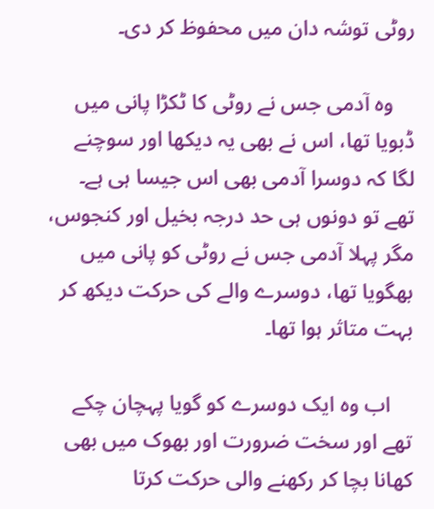روٹی توشہ دان میں محفوظ کر دی۔

    وہ آدمی جس نے روٹی کا ٹکڑا پانی میں‌ ڈبویا تھا، اس نے بھی یہ دیکھا اور سوچنے لگا کہ دوسرا آدمی بھی اس جیسا ہی ہے۔ تھے تو دونوں ہی حد درجہ بخیل اور کنجوس، مگر پہلا آدمی جس نے روٹی کو پانی میں بھگویا تھا، دوسرے والے کی حرکت دیکھ کر بہت متاثر ہوا تھا۔

    اب وہ ایک دوسرے کو گویا پہچان چکے تھے اور سخت ضرورت اور بھوک میں بھی کھانا بچا کر رکھنے والی حرکت کرتا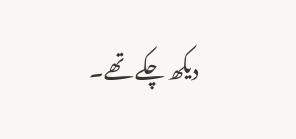دیکھ چکے تھے۔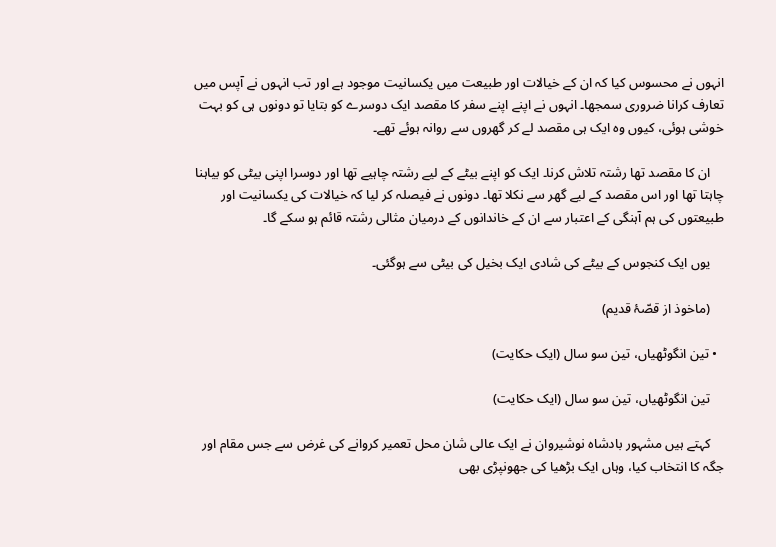انہوں نے محسوس کیا کہ ان کے خیالات اور طبیعت میں یکسانیت موجود ہے اور تب انہوں نے آپس میں تعارف کرانا ضروری سمجھا۔ انہوں نے اپنے اپنے سفر کا مقصد ایک دوسرے کو بتایا تو دونوں ہی کو بہت خوشی ہوئی، کیوں‌ وہ ایک ہی مقصد لے کر گھروں سے روانہ ہوئے تھے۔

    ان کا مقصد تھا رشتہ تلاش کرنا۔ ایک کو اپنے بیٹے کے لیے رشتہ چاہیے تھا اور دوسرا اپنی بیٹی کو بیاہنا چاہتا تھا اور اس مقصد کے لیے گھر سے نکلا تھا۔ دونوں نے فیصلہ کر لیا کہ خیالات کی یکسانیت اور طبیعتوں کی ہم آہنگی کے اعتبار سے ان کے خاندانوں کے درمیان مثالی رشتہ قائم ہو سکے گا۔

    یوں‌ ایک کنجوس کے بیٹے کی شادی ایک بخیل کی بیٹی سے ہوگئی۔

    (ماخوذ از قصّۂ قدیم)

  • تین انگوٹھیاں، تین سو سال (ایک حکایت)

    تین انگوٹھیاں، تین سو سال (ایک حکایت)

    کہتے ہیں مشہور بادشاہ نوشیروان نے ایک عالی شان محل تعمیر کروانے کی غرض سے جس مقام اور جگہ کا انتخاب کیا، وہاں ایک بڑھیا کی جھونپڑی بھی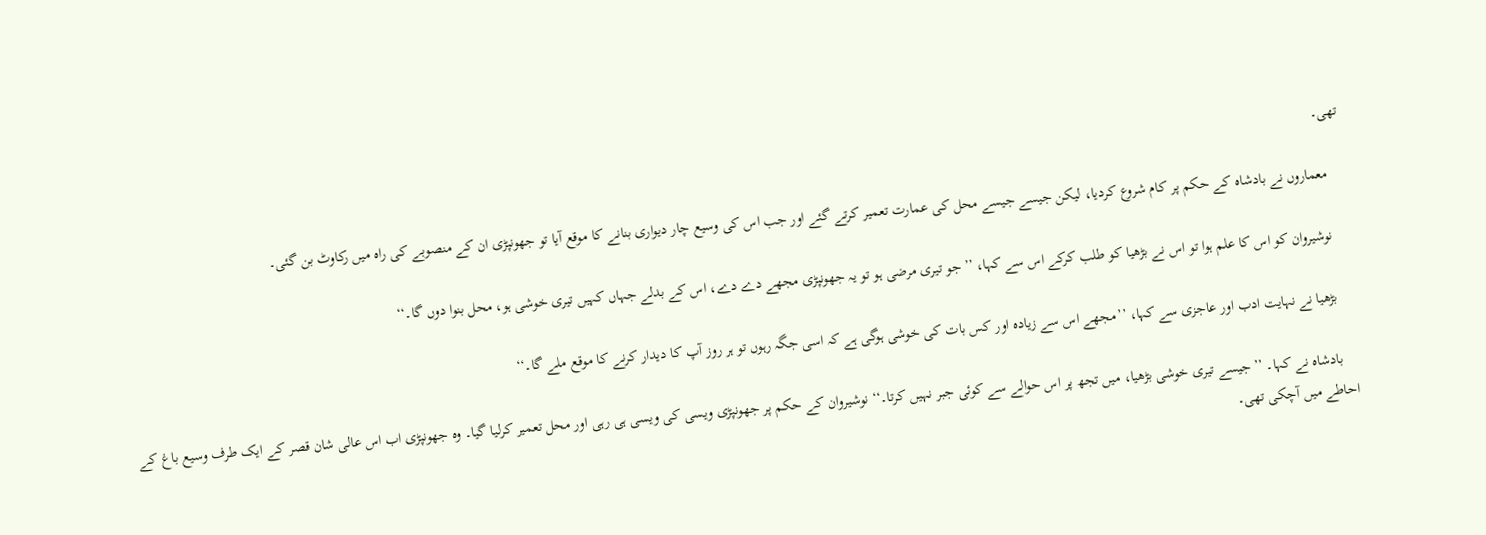تھی۔

    معماروں نے بادشاہ کے حکم پر کام شروع کردیا، لیکن جیسے جیسے محل کی عمارت تعمیر کرتے گئے اور جب اس کی وسیع چار دیواری بنانے کا موقع آیا تو جھونپڑی ان کے منصوبے کی راہ میں رکاوٹ بن گئی۔

    نوشیروان کو اس کا علم ہوا تو اس نے بڑھیا کو طلب کرکے اس سے کہا، ’’جو تیری مرضی ہو تو یہ جھونپڑی مجھے دے دے، اس کے بدلے جہاں کہیں تیری خوشی ہو، محل بنوا دوں گا۔‘‘

    بڑھیا نے نہایت ادب اور عاجزی سے کہا، ’’مجھے اس سے زیادہ اور کس بات کی خوشی ہوگی ہے کہ اسی جگہ رہوں تو ہر روز آپ کا دیدار کرنے کا موقع ملے گا۔‘‘

    بادشاہ نے کہا۔ ’’جیسے تیری خوشی بڑھیا، میں تجھ پر اس حوالے سے کوئی جبر نہیں کرتا۔‘‘ نوشیروان کے حکم پر جھونپڑی ویسی کی ویسی ہی رہی اور محل تعمیر کرلیا گیا۔ وہ جھونپڑی اب اس عالی شان قصر کے ایک طرف وسیع باغ کے احاطے میں آچکی تھی۔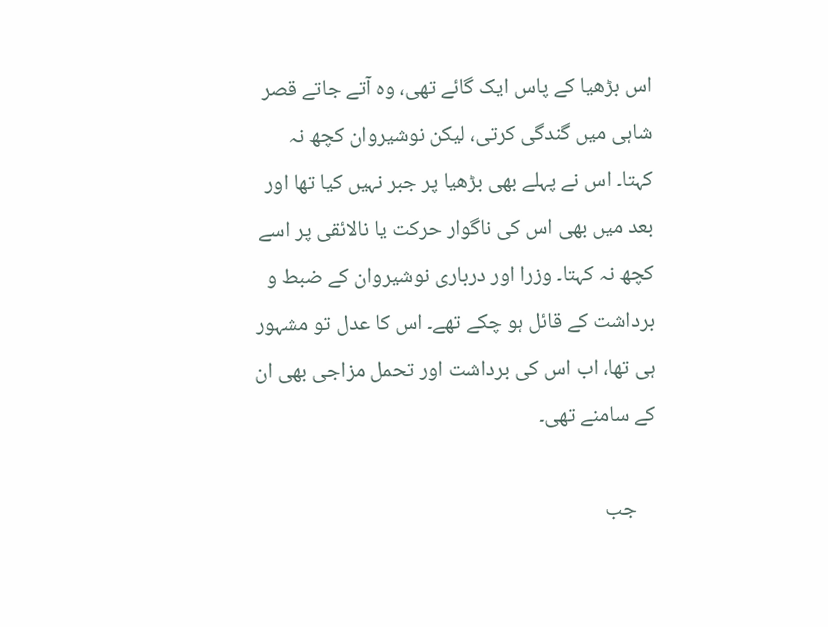اس بڑھیا کے پاس ایک گائے تھی، وہ آتے جاتے قصر شاہی میں گندگی کرتی، لیکن نوشیروان کچھ نہ کہتا۔ اس نے پہلے بھی بڑھیا پر جبر نہیں‌ کیا تھا اور بعد میں بھی اس کی ناگوار حرکت یا نالائقی پر اسے کچھ نہ کہتا۔ وزرا اور درباری نوشیروان کے ضبط و برداشت کے قائل ہو چکے تھے۔ اس کا عدل تو مشہور ہی تھا، اب اس کی برداشت اور تحمل مزاجی بھی ان کے سامنے تھی۔

    جب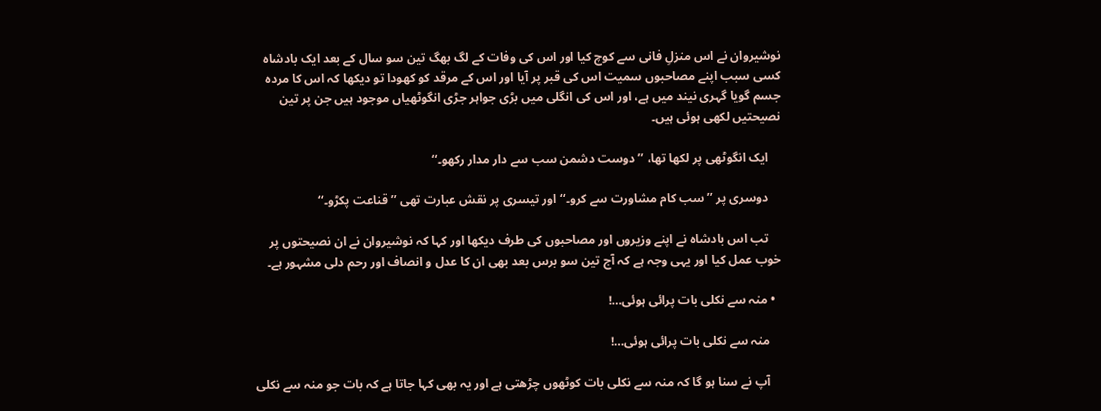نوشیروان نے اس منزلِ فانی سے کوچ کیا اور اس کی وفات کے لگ بھگ تین سو سال کے بعد ایک بادشاہ کسی سبب اپنے مصاحبوں سمیت اس کی قبر پر آیا اور اس کے مرقد کو کھودا تو دیکھا کہ اس کا مردہ جسم گویا گہری نیند میں ہے، اور اس کی انگلی میں بڑی جواہر جڑی انگوٹھیاں موجود ہیں جن پر تین نصیحتیں لکھی ہوئی ہیں۔

    ایک انگوٹھی پر لکھا تھا، ’’دوست دشمن سب سے دار مدار رکھو۔‘‘

    دوسری پر ’’سب کام مشاورت سے کرو۔‘‘ اور تیسری پر نقش عبارت تھی ’’ قناعت پکڑو۔‘‘

    تب اس بادشاہ نے اپنے وزیروں اور مصاحبوں کی طرف دیکھا اور کہا کہ نوشیروان نے ان نصیحتوں پر خوب عمل کیا اور یہی وجہ ہے کہ آج تین سو برس بعد بھی ان کا عدل و انصاف اور رحم دلی مشہور ہے۔

  • منہ سے نکلی بات پرائی ہوئی…!

    منہ سے نکلی بات پرائی ہوئی…!

    آپ نے سنا ہو گا کہ منہ سے نکلی بات کوٹھوں چڑھتی ہے اور یہ بھی کہا جاتا ہے کہ بات جو منہ سے نکلی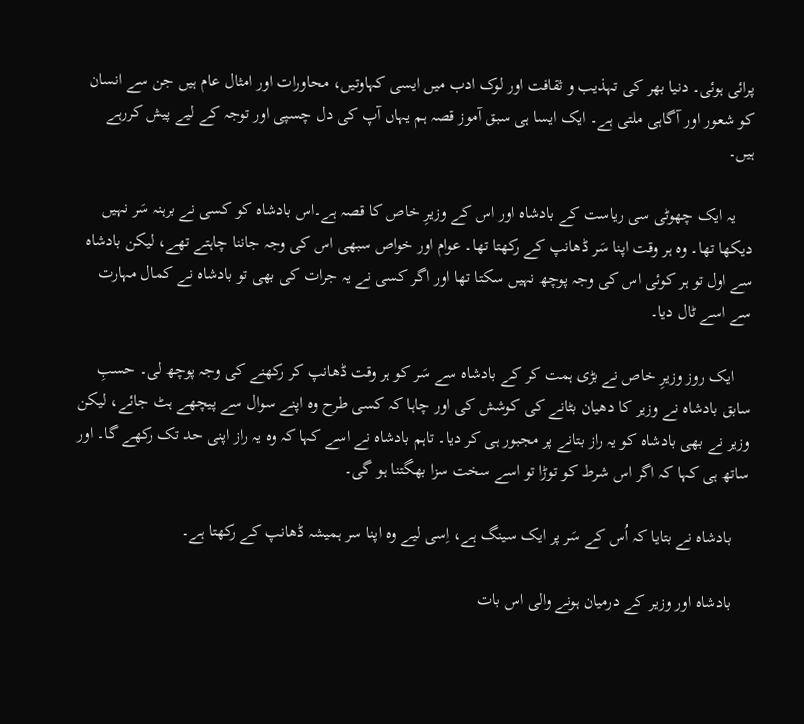پرائی ہوئی۔ دنیا بھر کی تہذیب و ثقافت اور لوک ادب میں‌ ایسی کہاوتیں، محاورات اور امثال عام ہیں جن سے انسان کو شعور اور آگاہی ملتی ہے۔ ایک ایسا ہی سبق آموز قصہ ہم یہاں آپ کی دل چسپی اور توجہ کے لیے پیش کررہے ہیں۔

    یہ ایک چھوٹی سی ریاست کے بادشاہ اور اس کے وزیرِ خاص کا قصہ ہے۔اس بادشاہ کو کسی نے برہنہ سَر نہیں دیکھا تھا۔ وہ ہر وقت اپنا سَر ڈھانپ کے رکھتا تھا۔ عوام اور خواص سبھی اس کی وجہ جاننا چاہتے تھے، لیکن بادشاہ سے اول تو ہر کوئی اس کی وجہ پوچھ نہیں سکتا تھا اور اگر کسی نے یہ جرات کی بھی تو بادشاہ نے کمال مہارت سے اسے ٹال دیا۔

    ایک روز وزیرِ خاص نے بڑی ہمت کر کے بادشاہ سے سَر کو ہر وقت ڈھانپ کر رکھنے کی وجہ پوچھ لی۔ حسبِ سابق بادشاہ نے وزیر کا دھیان بٹانے کی کوشش کی اور چاہا کہ کسی طرح وہ اپنے سوال سے پیچھے ہٹ جائے، لیکن وزیر نے بھی بادشاہ کو یہ راز بتانے پر مجبور ہی کر دیا۔ تاہم بادشاہ نے اسے کہا کہ وہ یہ راز اپنی حد تک رکھے گا۔ اور ساتھ ہی کہا کہ اگر اس شرط کو توڑا تو اسے سخت سزا بھگتنا ہو گی۔

    بادشاہ نے بتایا کہ اُس کے سَر پر ایک سینگ ہے، اِسی لیے وہ اپنا سر ہمیشہ ڈھانپ کے رکھتا ہے۔

    بادشاہ اور وزیر کے درمیان ہونے والی اس بات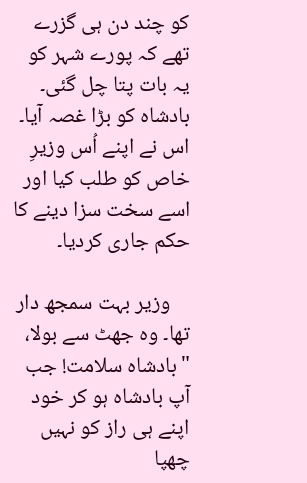کو چند دن ہی گزرے تھے کہ پورے شہر کو یہ بات پتا چل گئی۔ بادشاہ کو بڑا غصہ آیا۔ اس نے اپنے اُس وزیرِ خاص کو طلب کیا اور اسے سخت سزا دینے کا حکم جاری کردیا۔

    وزیر بہت سمجھ دار تھا۔ وہ جھٹ سے بولا، "بادشاہ سلامت! جب آپ بادشاہ ہو کر خود اپنے ہی راز کو نہیں چھپا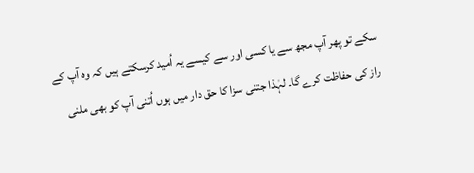سکے تو پھر آپ مجھ سے یا کسی اور سے کیسے یہ اُمید کرسکتے ہیں کہ وہ آپ کے راز کی حفاظت کرے گا۔ لہٰذا جتنی سزا کا حق دار میں ہوں اُتنی آپ کو بھی ملنی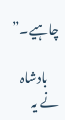چاہیے۔”

    بادشاہ نے یہ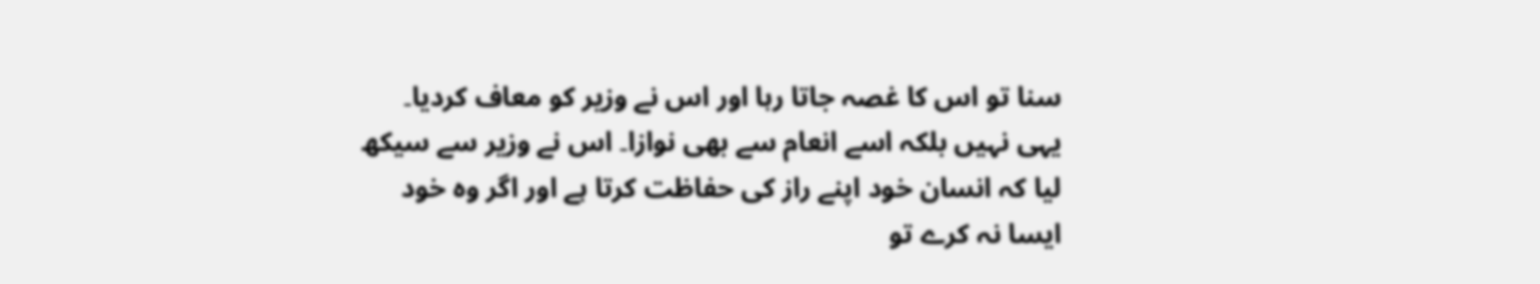سنا تو اس کا غصہ جاتا رہا اور اس نے وزیر کو معاف کردیا۔ یہی نہیں بلکہ اسے انعام سے بھی نوازا۔ اس نے وزیر سے سیکھ لیا کہ انسان خود اپنے راز کی حفاظت کرتا ہے اور اگر وہ خود ایسا نہ کرے تو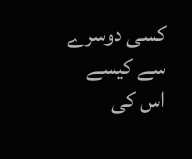کسی دوسرے سے کیسے اس کی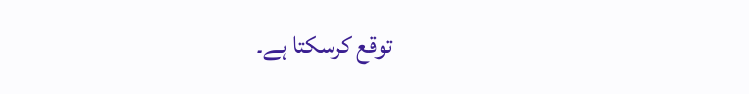توقع کرسکتا ہے۔